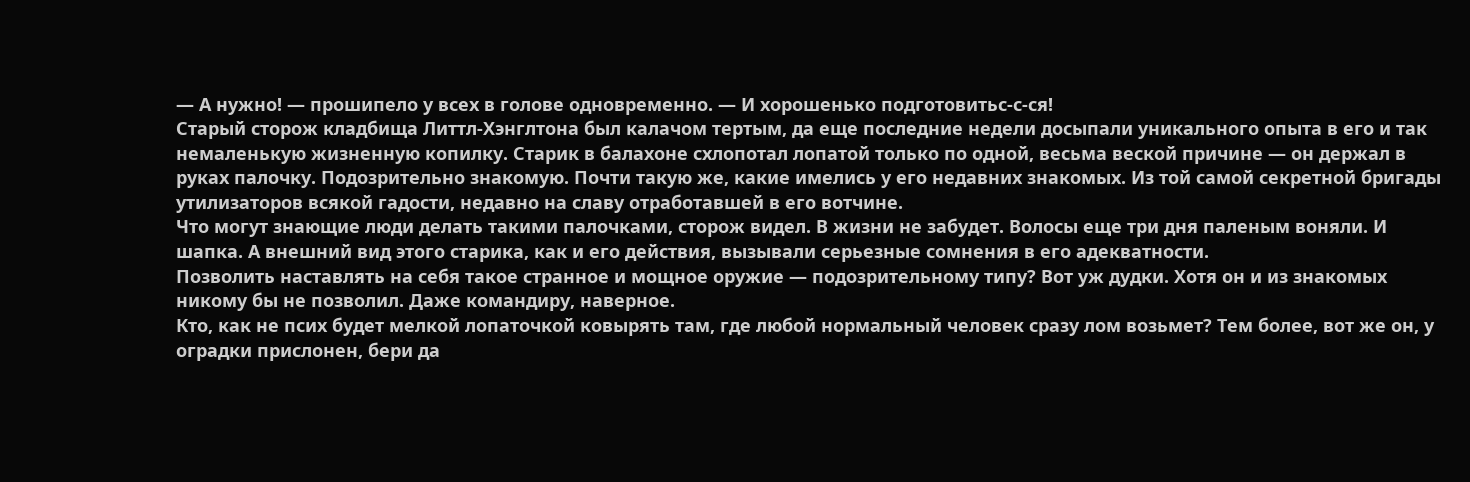— А нужно! — прошипело у всех в голове одновременно. — И хорошенько подготовитьс-с-ся!
Старый сторож кладбища Литтл-Хэнглтона был калачом тертым, да еще последние недели досыпали уникального опыта в его и так немаленькую жизненную копилку. Старик в балахоне схлопотал лопатой только по одной, весьма веской причине — он держал в руках палочку. Подозрительно знакомую. Почти такую же, какие имелись у его недавних знакомых. Из той самой секретной бригады утилизаторов всякой гадости, недавно на славу отработавшей в его вотчине.
Что могут знающие люди делать такими палочками, сторож видел. В жизни не забудет. Волосы еще три дня паленым воняли. И шапка. А внешний вид этого старика, как и его действия, вызывали серьезные сомнения в его адекватности.
Позволить наставлять на себя такое странное и мощное оружие — подозрительному типу? Вот уж дудки. Хотя он и из знакомых никому бы не позволил. Даже командиру, наверное.
Кто, как не псих будет мелкой лопаточкой ковырять там, где любой нормальный человек сразу лом возьмет? Тем более, вот же он, у оградки прислонен, бери да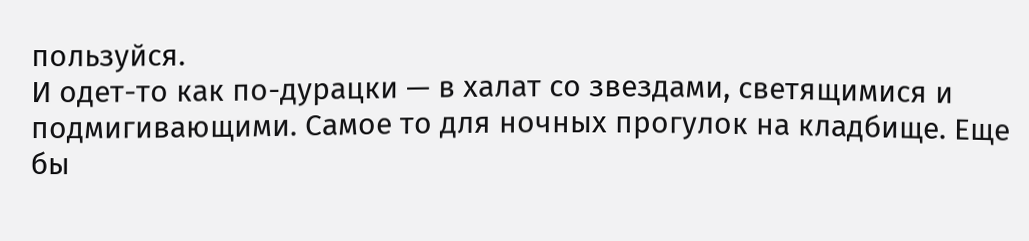пользуйся.
И одет-то как по-дурацки — в халат со звездами, светящимися и подмигивающими. Самое то для ночных прогулок на кладбище. Еще бы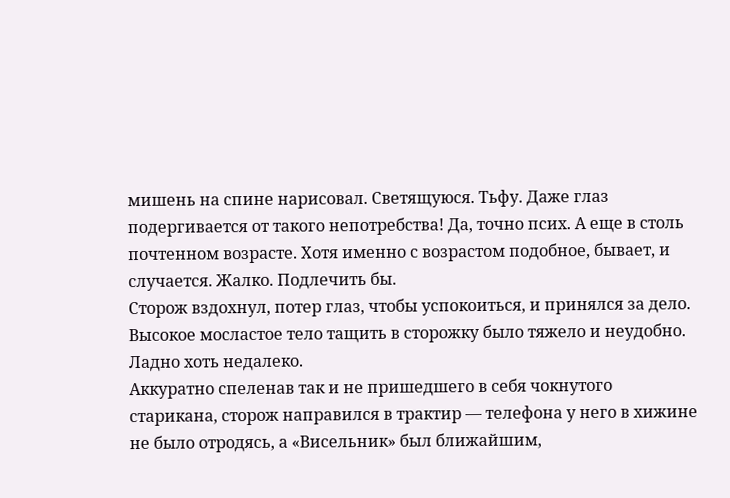мишень на спине нарисовал. Светящуюся. Тьфу. Даже глаз подергивается от такого непотребства! Да, точно псих. А еще в столь почтенном возрасте. Хотя именно с возрастом подобное, бывает, и случается. Жалко. Подлечить бы.
Сторож вздохнул, потер глаз, чтобы успокоиться, и принялся за дело.
Высокое мосластое тело тащить в сторожку было тяжело и неудобно. Ладно хоть недалеко.
Аккуратно спеленав так и не пришедшего в себя чокнутого старикана, сторож направился в трактир — телефона у него в хижине не было отродясь, а «Висельник» был ближайшим,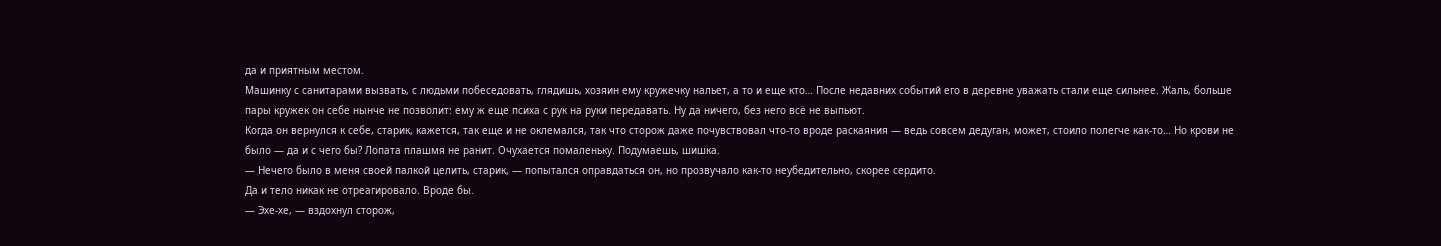да и приятным местом.
Машинку с санитарами вызвать, с людьми побеседовать, глядишь, хозяин ему кружечку нальет, а то и еще кто… После недавних событий его в деревне уважать стали еще сильнее. Жаль, больше пары кружек он себе нынче не позволит: ему ж еще психа с рук на руки передавать. Ну да ничего, без него всё не выпьют.
Когда он вернулся к себе, старик, кажется, так еще и не оклемался, так что сторож даже почувствовал что-то вроде раскаяния — ведь совсем дедуган, может, стоило полегче как-то… Но крови не было — да и с чего бы? Лопата плашмя не ранит. Очухается помаленьку. Подумаешь, шишка.
— Нечего было в меня своей палкой целить, старик, — попытался оправдаться он, но прозвучало как-то неубедительно, скорее сердито.
Да и тело никак не отреагировало. Вроде бы.
— Эхе-хе, — вздохнул сторож,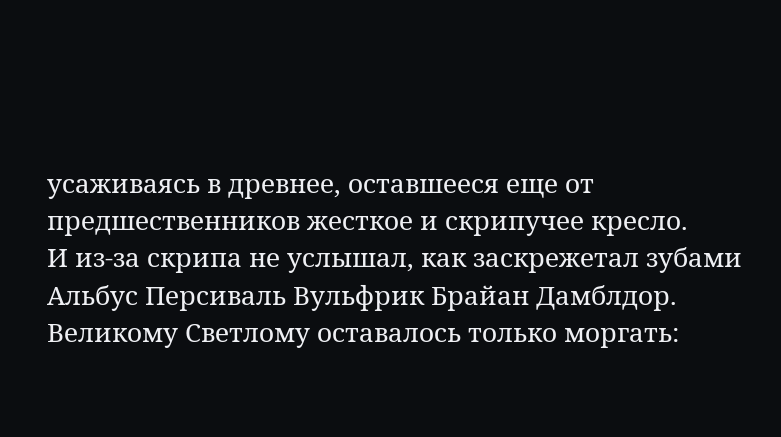усаживаясь в древнее, оставшееся еще от предшественников жесткое и скрипучее кресло.
И из-за скрипа не услышал, как заскрежетал зубами Альбус Персиваль Вульфрик Брайан Дамблдор.
Великому Светлому оставалось только моргать: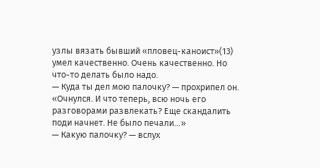узлы вязать бывший «пловец-каноист»(13) умел качественно. Очень качественно. Но что-то делать было надо.
— Куда ты дел мою палочку? — прохрипел он.
«Очнулся. И что теперь, всю ночь его разговорами развлекать? Еще скандалить поди начнет. Не было печали…»
— Какую палочку? — вслух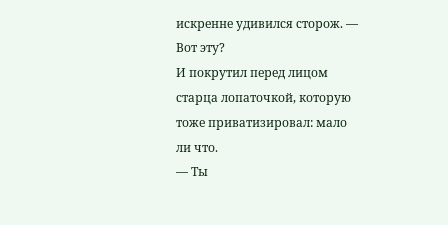искренне удивился сторож. — Вот эту?
И покрутил перед лицом старца лопаточкой, которую тоже приватизировал: мало ли что.
— Ты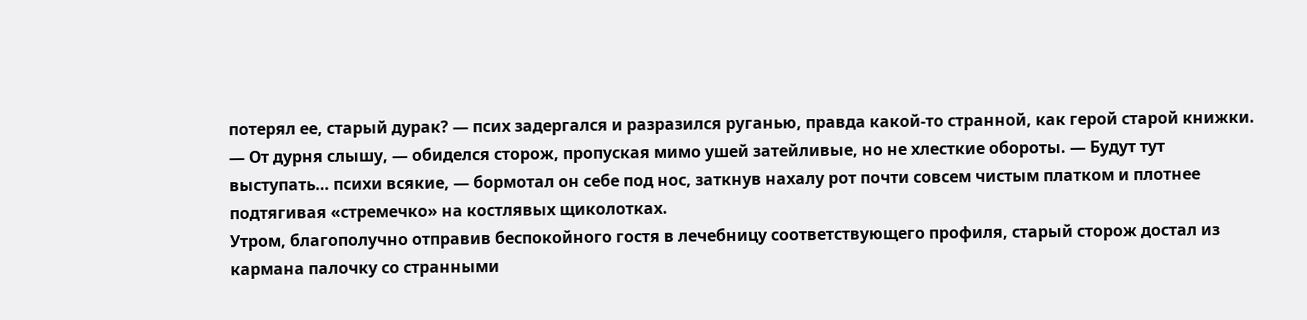потерял ее, старый дурак? — псих задергался и разразился руганью, правда какой-то странной, как герой старой книжки.
— От дурня слышу, — обиделся сторож, пропуская мимо ушей затейливые, но не хлесткие обороты. — Будут тут выступать… психи всякие, — бормотал он себе под нос, заткнув нахалу рот почти совсем чистым платком и плотнее подтягивая «стремечко» на костлявых щиколотках.
Утром, благополучно отправив беспокойного гостя в лечебницу соответствующего профиля, старый сторож достал из кармана палочку со странными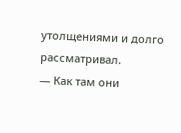утолщениями и долго рассматривал.
— Как там они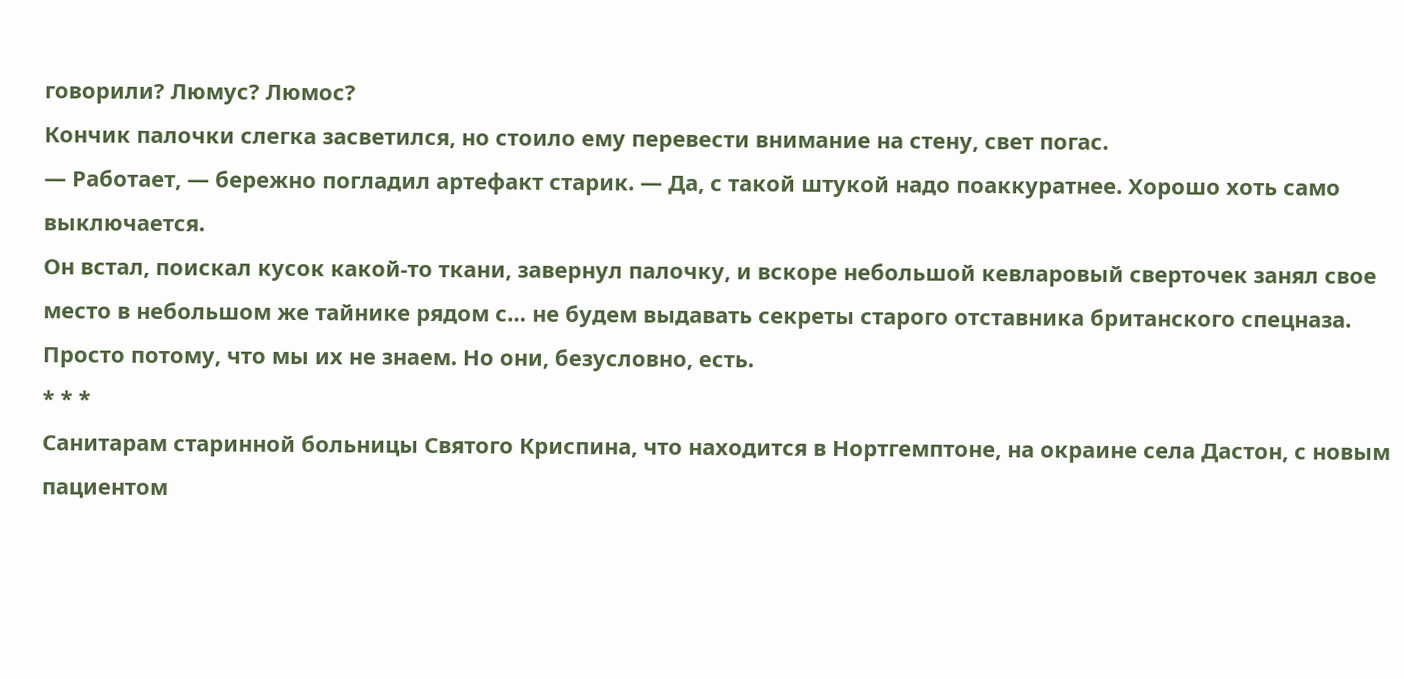говорили? Люмус? Люмос?
Кончик палочки слегка засветился, но стоило ему перевести внимание на стену, свет погас.
— Работает, — бережно погладил артефакт старик. — Да, с такой штукой надо поаккуратнее. Хорошо хоть само выключается.
Он встал, поискал кусок какой-то ткани, завернул палочку, и вскоре небольшой кевларовый сверточек занял свое место в небольшом же тайнике рядом с… не будем выдавать секреты старого отставника британского спецназа. Просто потому, что мы их не знаем. Но они, безусловно, есть.
* * *
Санитарам старинной больницы Святого Криспина, что находится в Нортгемптоне, на окраине села Дастон, с новым пациентом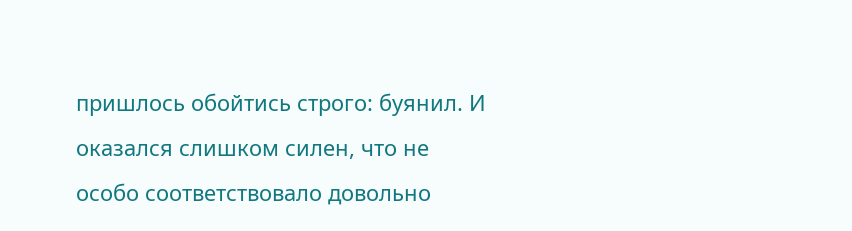пришлось обойтись строго: буянил. И оказался слишком силен, что не особо соответствовало довольно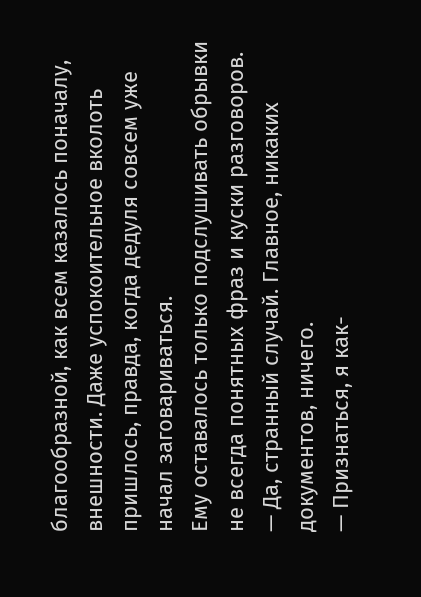благообразной, как всем казалось поначалу, внешности. Даже успокоительное вколоть пришлось, правда, когда дедуля совсем уже начал заговариваться.
Ему оставалось только подслушивать обрывки не всегда понятных фраз и куски разговоров.
— Да, странный случай. Главное, никаких документов, ничего.
— Признаться, я как-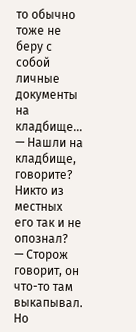то обычно тоже не беру с собой личные документы на кладбище…
— Нашли на кладбище, говорите? Никто из местных его так и не опознал?
— Сторож говорит, он что-то там выкапывал. Но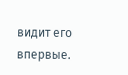видит его впервые.